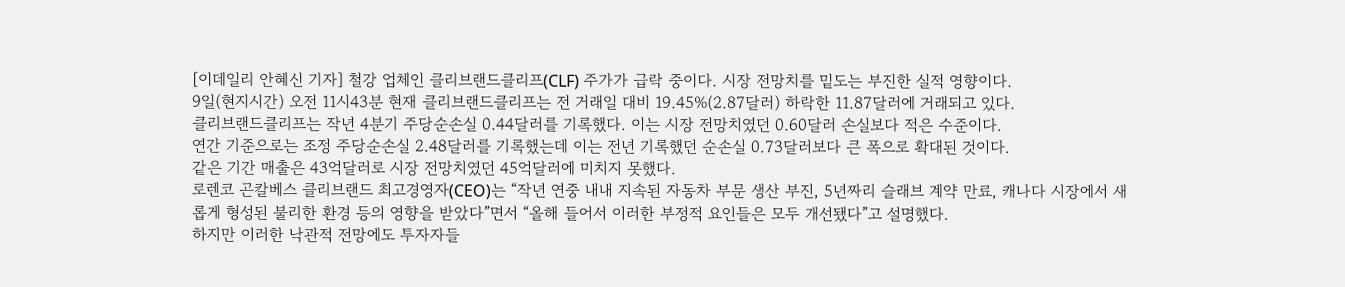[이데일리 안혜신 기자] 철강 업체인 클리브랜드클리프(CLF) 주가가 급락 중이다. 시장 전망치를 밑도는 부진한 실적 영향이다.
9일(현지시간) 오전 11시43분 현재 클리브랜드클리프는 전 거래일 대비 19.45%(2.87달러) 하락한 11.87달러에 거래되고 있다.
클리브랜드클리프는 작년 4분기 주당순손실 0.44달러를 기록했다. 이는 시장 전망치였던 0.60달러 손실보다 적은 수준이다.
연간 기준으로는 조정 주당순손실 2.48달러를 기록했는데 이는 전년 기록했던 순손실 0.73달러보다 큰 폭으로 확대된 것이다.
같은 기간 매출은 43억달러로 시장 전망치였던 45억달러에 미치지 못했다.
로렌코 곤칼베스 클리브랜드 최고경영자(CEO)는 “작년 연중 내내 지속된 자동차 부문 생산 부진, 5년짜리 슬래브 계약 만료, 캐나다 시장에서 새롭게 형성된 불리한 환경 등의 영향을 받았다”면서 “올해 들어서 이러한 부정적 요인들은 모두 개선됐다”고 설명했다.
하지만 이러한 낙관적 전망에도 투자자들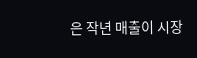은 작년 매출이 시장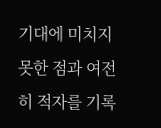기대에 미치지 못한 점과 여전히 적자를 기록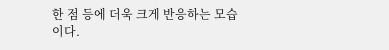한 점 등에 더욱 크게 반응하는 모습이다.